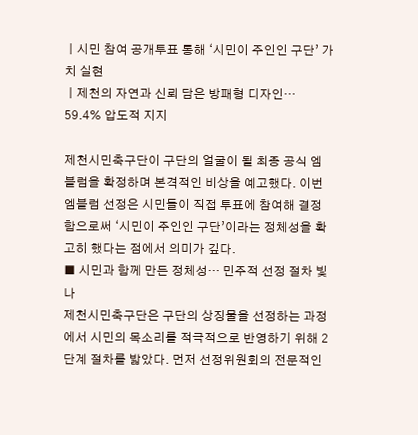ㅣ시민 참여 공개투표 통해 ‘시민이 주인인 구단’ 가치 실현
ㅣ제천의 자연과 신뢰 담은 방패형 디자인… 59.4% 압도적 지지

제천시민축구단이 구단의 얼굴이 될 최종 공식 엠블럼을 확정하며 본격적인 비상을 예고했다. 이번 엠블럼 선정은 시민들이 직접 투표에 참여해 결정함으로써 ‘시민이 주인인 구단’이라는 정체성을 확고히 했다는 점에서 의미가 깊다.
■ 시민과 함께 만든 정체성… 민주적 선정 절차 빛나
제천시민축구단은 구단의 상징물을 선정하는 과정에서 시민의 목소리를 적극적으로 반영하기 위해 2단계 절차를 밟았다. 먼저 선정위원회의 전문적인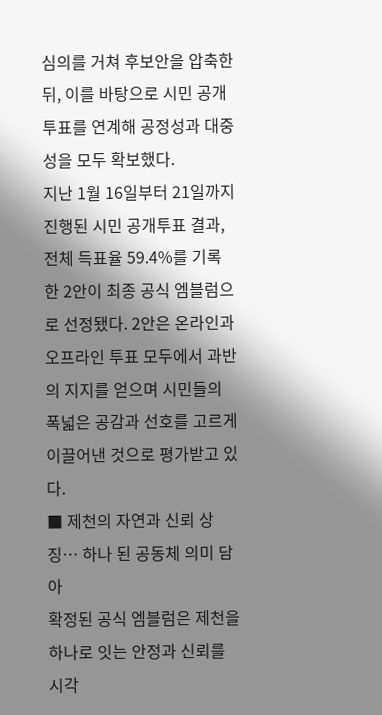심의를 거쳐 후보안을 압축한 뒤, 이를 바탕으로 시민 공개투표를 연계해 공정성과 대중성을 모두 확보했다.
지난 1월 16일부터 21일까지 진행된 시민 공개투표 결과, 전체 득표율 59.4%를 기록한 2안이 최종 공식 엠블럼으로 선정됐다. 2안은 온라인과 오프라인 투표 모두에서 과반의 지지를 얻으며 시민들의 폭넓은 공감과 선호를 고르게 이끌어낸 것으로 평가받고 있다.
■ 제천의 자연과 신뢰 상징… 하나 된 공동체 의미 담아
확정된 공식 엠블럼은 제천을 하나로 잇는 안정과 신뢰를 시각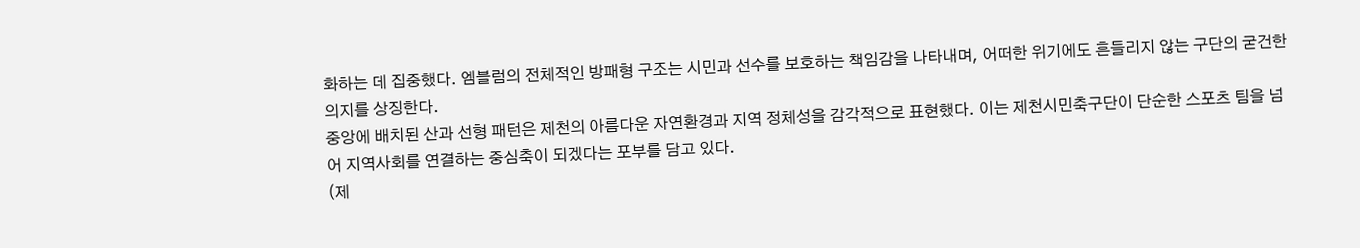화하는 데 집중했다. 엠블럼의 전체적인 방패형 구조는 시민과 선수를 보호하는 책임감을 나타내며, 어떠한 위기에도 흔들리지 않는 구단의 굳건한 의지를 상징한다.
중앙에 배치된 산과 선형 패턴은 제천의 아름다운 자연환경과 지역 정체성을 감각적으로 표현했다. 이는 제천시민축구단이 단순한 스포츠 팀을 넘어 지역사회를 연결하는 중심축이 되겠다는 포부를 담고 있다.
(제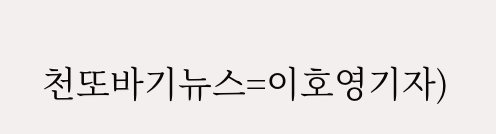천또바기뉴스=이호영기자)